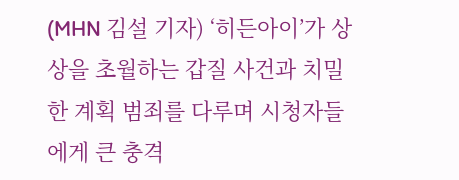(MHN 김설 기자) ‘히든아이’가 상상을 초월하는 갑질 사건과 치밀한 계획 범죄를 다루며 시청자들에게 큰 충격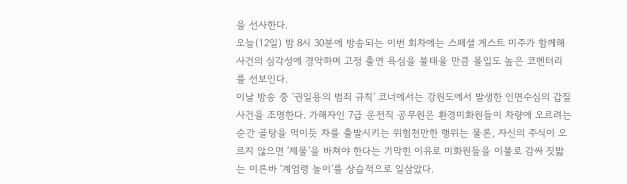을 선사한다.
오늘(12일) 밤 8시 30분에 방송되는 이번 회차에는 스페셜 게스트 미주가 함께해 사건의 심각성에 경악하며 고정 출연 욕심을 불태울 만큼 몰입도 높은 코멘터리를 선보인다.
이날 방송 중 ‘권일용의 범죄 규칙’ 코너에서는 강원도에서 발생한 인면수심의 갑질 사건을 조명한다. 가해자인 7급 운전직 공무원은 환경미화원들이 차량에 오르려는 순간 골탕을 먹이듯 차를 출발시키는 위험천만한 행위는 물론, 자신의 주식이 오르지 않으면 ‘제물’을 바쳐야 한다는 기막힌 이유로 미화원들을 이불로 감싸 짓밟는 이른바 ‘계엄령 놀이’를 상습적으로 일삼았다.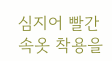심지어 빨간 속옷 착용을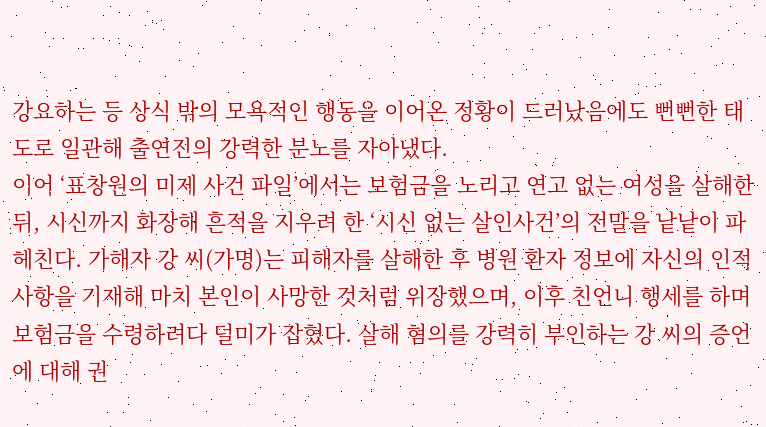강요하는 등 상식 밖의 모욕적인 행동을 이어온 정황이 드러났음에도 뻔뻔한 태도로 일관해 출연진의 강력한 분노를 자아냈다.
이어 ‘표창원의 미제 사건 파일’에서는 보험금을 노리고 연고 없는 여성을 살해한 뒤, 시신까지 화장해 흔적을 지우려 한 ‘시신 없는 살인사건’의 전말을 낱낱이 파헤친다. 가해자 강 씨(가명)는 피해자를 살해한 후 병원 환자 정보에 자신의 인적 사항을 기재해 마치 본인이 사망한 것처럼 위장했으며, 이후 친언니 행세를 하며 보험금을 수령하려다 덜미가 잡혔다. 살해 혐의를 강력히 부인하는 강 씨의 증언에 대해 권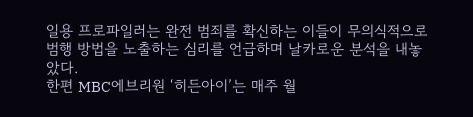일용 프로파일러는 완전 범죄를 확신하는 이들이 무의식적으로 범행 방법을 노출하는 심리를 언급하며 날카로운 분석을 내놓았다.
한편 MBC에브리원 ‘히든아이’는 매주 월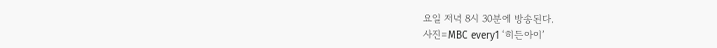요일 저녁 8시 30분에 방송된다.
사진=MBC every1 ‘히든아이’